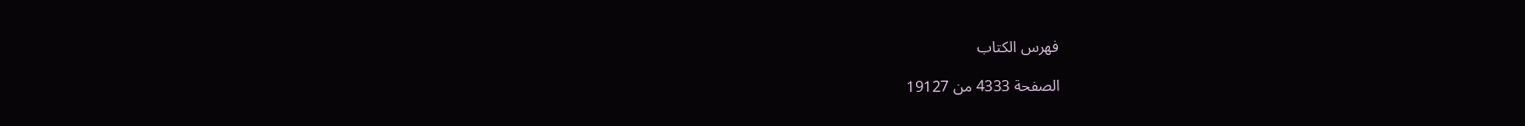فهرس الكتاب

الصفحة 4333 من 19127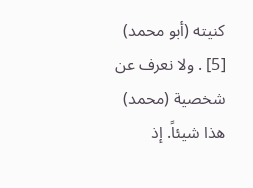كنيته (أبو محمد) [5] . ولا نعرف عن شخصية (محمد) هذا شيئاً. إذ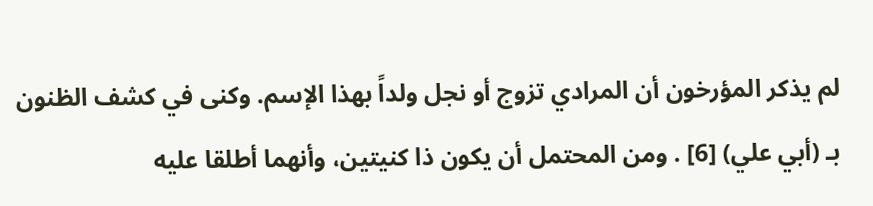لم يذكر المؤرخون أن المرادي تزوج أو نجل ولداً بهذا الإسم. وكنى في كشف الظنون بـ (أبي علي) [6] . ومن المحتمل أن يكون ذا كنيتين، وأنهما أطلقا عليه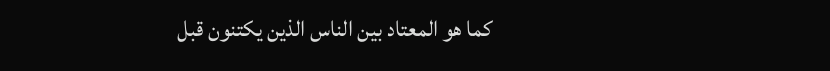كما هو المعتاد بين الناس الذين يكتنون قبل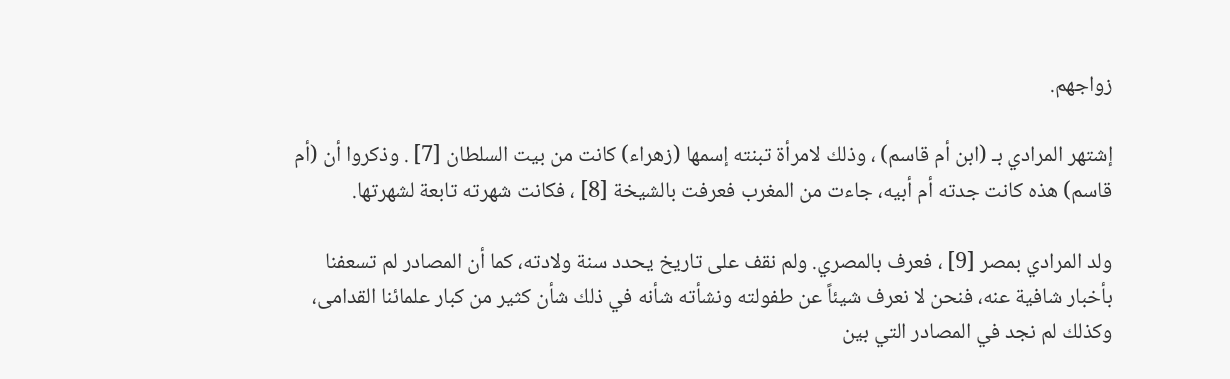زواجهم.

إشتهر المرادي بـ (ابن أم قاسم) ، وذلك لامرأة تبنته إسمها (زهراء) كانت من بيت السلطان [7] . وذكروا أن (أم قاسم) هذه كانت جدته أم أبيه، جاءت من المغرب فعرفت بالشيخة [8] ، فكانت شهرته تابعة لشهرتها.

ولد المرادي بمصر [9] ، فعرف بالمصري. ولم نقف على تاريخ يحدد سنة ولادته، كما أن المصادر لم تسعفنا بأخبار شافية عنه، فنحن لا نعرف شيئاً عن طفولته ونشأته شأنه في ذلك شأن كثير من كبار علمائنا القدامى، وكذلك لم نجد في المصادر التي بين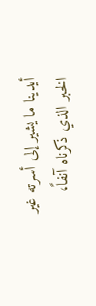أيدينا ما يشير إلى أسرته غير الخبر الذي ذكرناه آنفاً،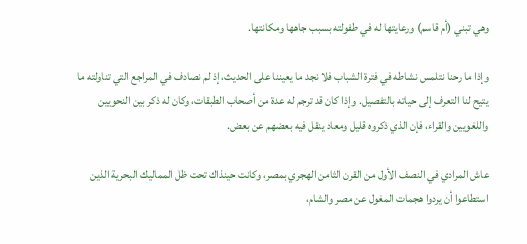وهي تبني (أم قاسم) ورعايتها له في طفولته بسبب جاهها ومكانتها.

وإذا ما رحنا نتلمس نشاطه في فترة الشباب فلا نجد ما يعيننا على الحديث، إذ لم نصادف في المراجع التي تناولته ما يتيح لنا التعرف إلى حياته بالتفصيل. وإذا كان قد ترجم له عدة من أصحاب الطبقات، وكان له ذكر بين النحويين واللغويين والقراء، فإن الذي ذكروه قليل ومعاد ينقل فيه بعضهم عن بعض.

عاش المرادي في النصف الأول من القرن الثامن الهجري بمصر، وكانت حينذاك تحت ظل المماليك البحرية الذين استطاعوا أن يردوا هجمات المغول عن مصر والشام،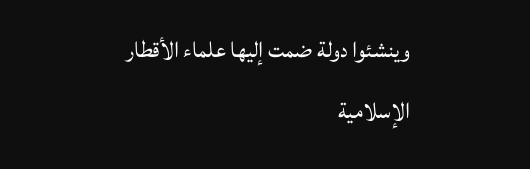وينشئوا دولة ضمت إليها علماء الأقطار الإسلامية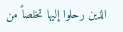الذين رحلوا إليها تخلصاً من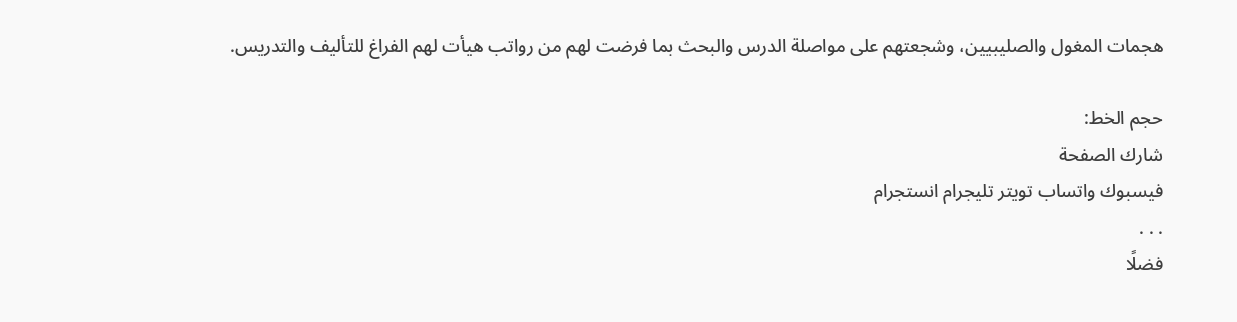هجمات المغول والصليبيين، وشجعتهم على مواصلة الدرس والبحث بما فرضت لهم من رواتب هيأت لهم الفراغ للتأليف والتدريس.

حجم الخط:
شارك الصفحة
فيسبوك واتساب تويتر تليجرام انستجرام
. . .
فضلًا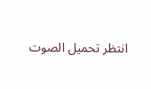انتظر تحميل الصوت